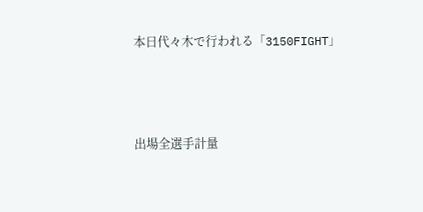本日代々木で行われる「3150FIGHT」



出場全選手計量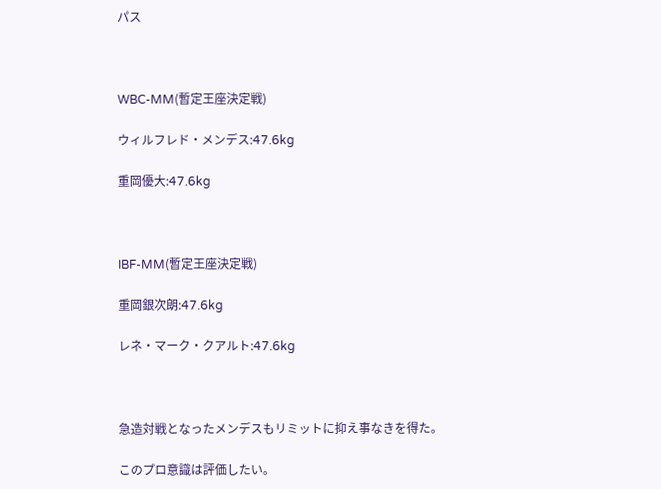パス



WBC-MM(暫定王座決定戦)

ウィルフレド・メンデス:47.6kg

重岡優大:47.6kg



IBF-MM(暫定王座決定戦)

重岡銀次朗:47.6kg

レネ・マーク・クアルト:47.6kg



急造対戦となったメンデスもリミットに抑え事なきを得た。

このプロ意識は評価したい。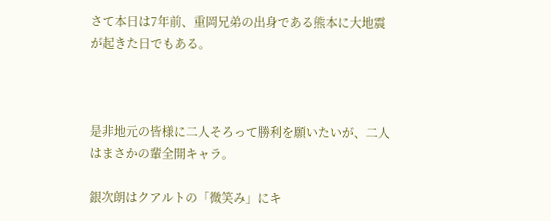さて本日は7年前、重岡兄弟の出身である熊本に大地震が起きた日でもある。



是非地元の皆様に二人そろって勝利を願いたいが、二人はまさかの輩全開キャラ。

銀次朗はクアルトの「微笑み」にキ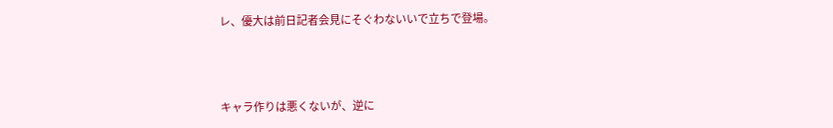レ、優大は前日記者会見にそぐわないいで立ちで登場。



キャラ作りは悪くないが、逆に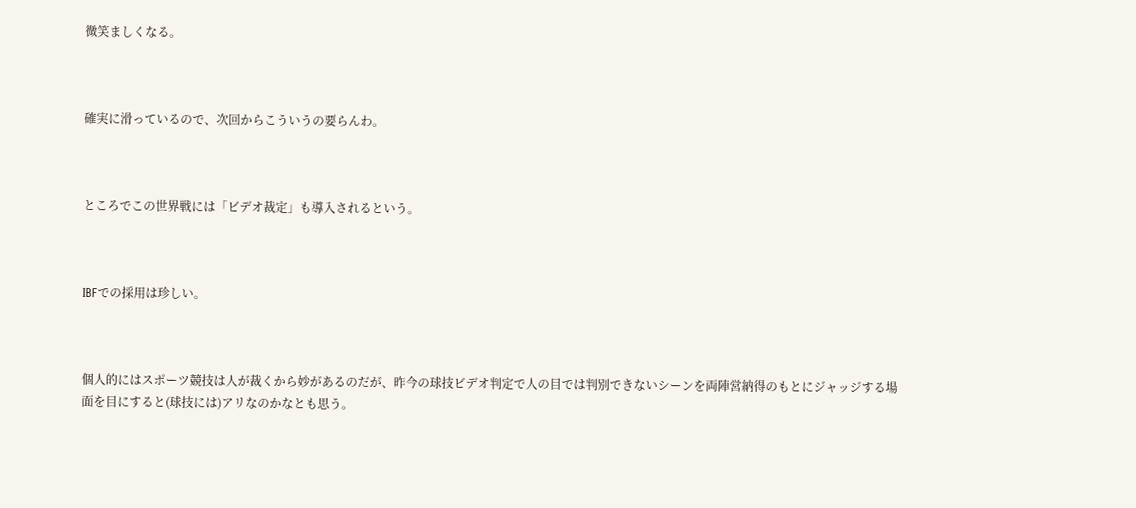微笑ましくなる。



確実に滑っているので、次回からこういうの要らんわ。



ところでこの世界戦には「ビデオ裁定」も導入されるという。



IBFでの採用は珍しい。



個人的にはスポーツ競技は人が裁くから妙があるのだが、昨今の球技ビデオ判定で人の目では判別できないシーンを両陣営納得のもとにジャッジする場面を目にすると(球技には)アリなのかなとも思う。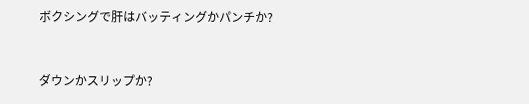ボクシングで肝はバッティングかパンチか?



ダウンかスリップか?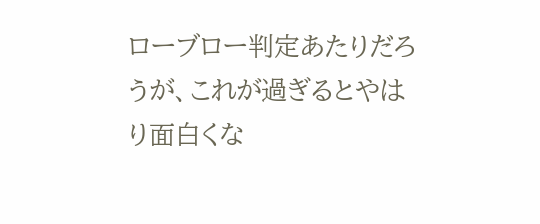ローブロー判定あたりだろうが、これが過ぎるとやはり面白くな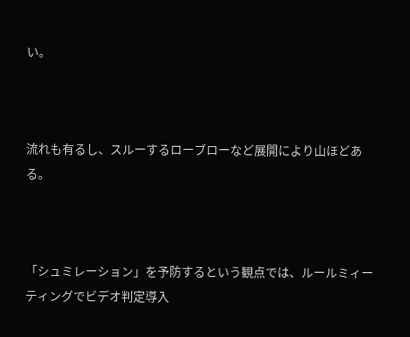い。



流れも有るし、スルーするローブローなど展開により山ほどある。



「シュミレーション」を予防するという観点では、ルールミィーティングでビデオ判定導入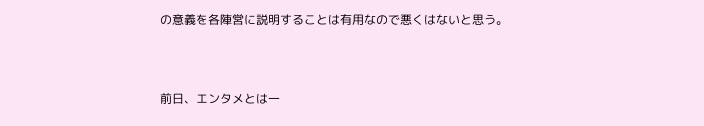の意義を各陣営に説明することは有用なので悪くはないと思う。



前日、エンタメとは一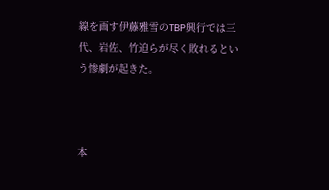線を画す伊藤雅雪のTBP興行では三代、岩佐、竹迫らが尽く敗れるという惨劇が起きた。



本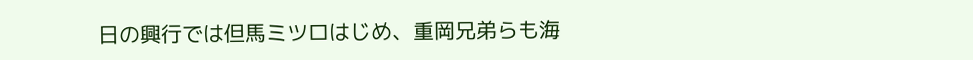日の興行では但馬ミツロはじめ、重岡兄弟らも海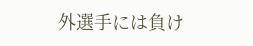外選手には負け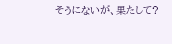そうにないが、果たして?